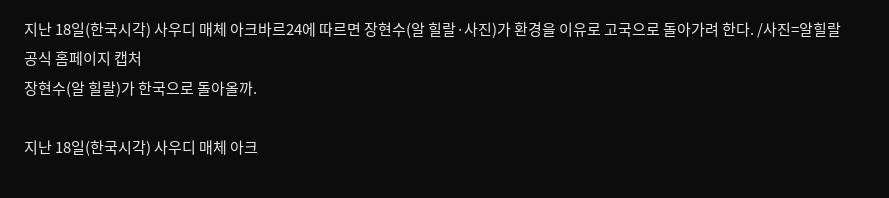지난 18일(한국시각) 사우디 매체 아크바르24에 따르면 장현수(알 힐랄·사진)가 환경을 이유로 고국으로 돌아가려 한다. /사진=알힐랄 공식 홈페이지 캡처
장현수(알 힐랄)가 한국으로 돌아올까.

지난 18일(한국시각) 사우디 매체 아크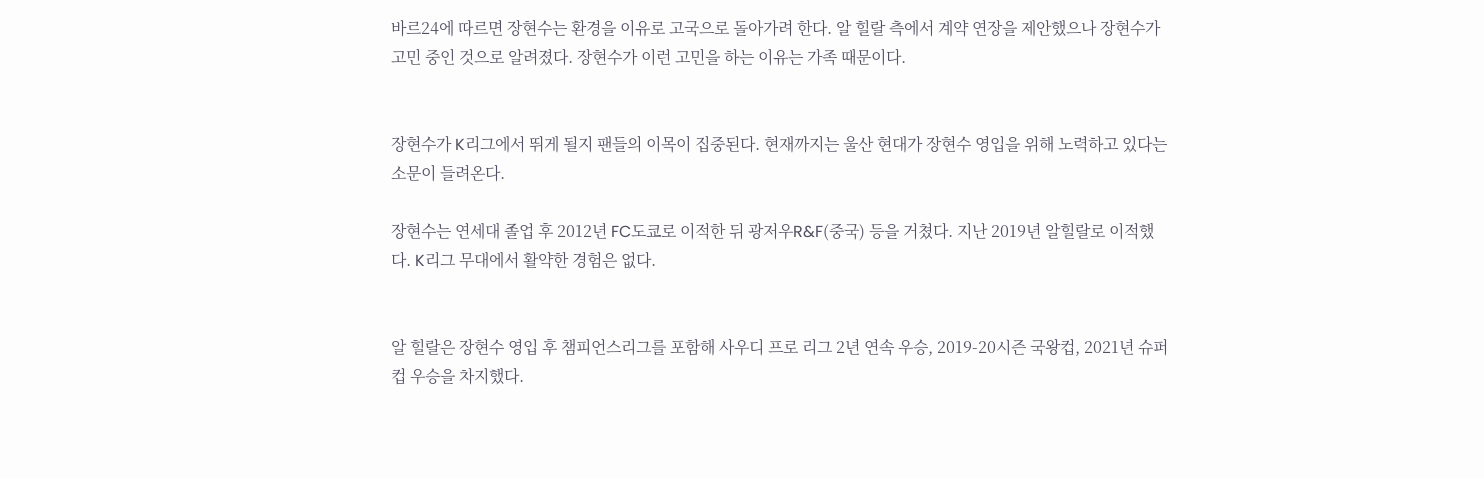바르24에 따르면 장현수는 환경을 이유로 고국으로 돌아가려 한다. 알 힐랄 측에서 계약 연장을 제안했으나 장현수가 고민 중인 것으로 알려졌다. 장현수가 이런 고민을 하는 이유는 가족 때문이다.


장현수가 K리그에서 뛰게 될지 팬들의 이목이 집중된다. 현재까지는 울산 현대가 장현수 영입을 위해 노력하고 있다는 소문이 들려온다.

장현수는 연세대 졸업 후 2012년 FC도쿄로 이적한 뒤 광저우R&F(중국) 등을 거쳤다. 지난 2019년 알힐랄로 이적했다. K리그 무대에서 활약한 경험은 없다.


알 힐랄은 장현수 영입 후 챔피언스리그를 포함해 사우디 프로 리그 2년 연속 우승, 2019-20시즌 국왕컵, 2021년 슈퍼컵 우승을 차지했다.